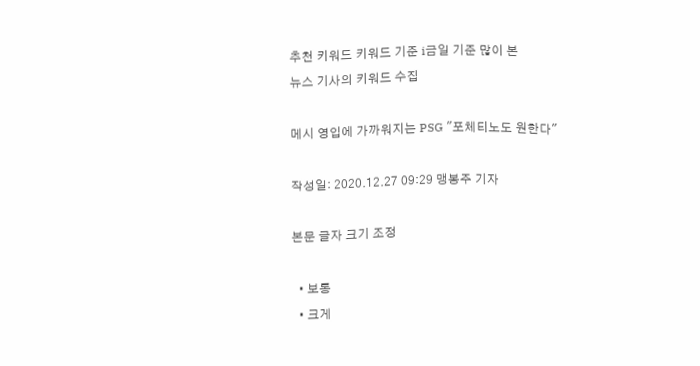추천 키워드 키워드 기준 i금일 기준 많이 본
뉴스 기사의 키워드 수집

메시 영입에 가까워지는 PSG "포체티노도 원한다"

작성일: 2020.12.27 09:29 맹봉주 기자

본문 글자 크기 조정

  • 보통
  • 크게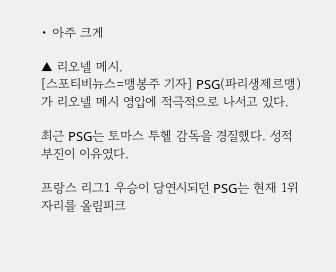• 아주 크게

▲ 리오넬 메시.
[스포티비뉴스=맹봉주 기자] PSG(파리생제르맹)가 리오넬 메시 영입에 적극적으로 나서고 있다.

최근 PSG는 토마스 투헬 감독을 경질했다. 성적 부진이 이유였다.

프랑스 리그1 우승이 당연시되던 PSG는 현재 1위 자리를 올림피크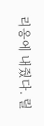리옹에 내줬다. 릴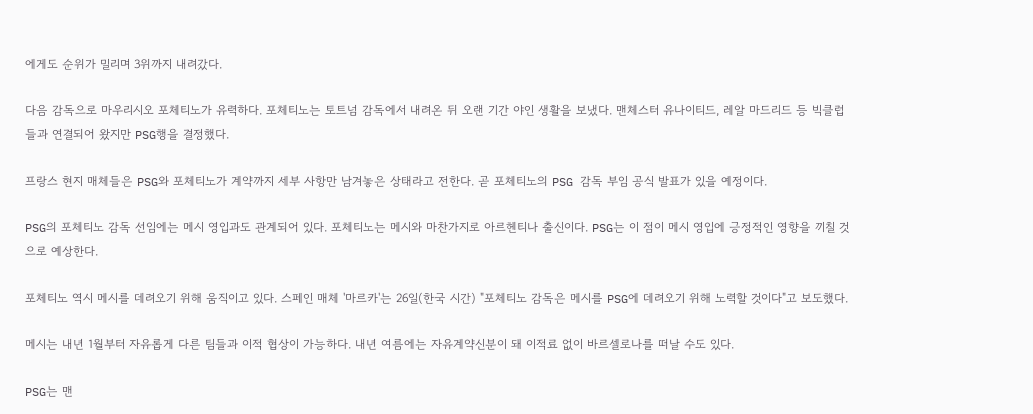에게도 순위가 밀리며 3위까지 내려갔다.

다음 감독으로 마우리시오 포체티노가 유력하다. 포체티노는 토트넘 감독에서 내려온 뒤 오랜 기간 야인 생활을 보냈다. 맨체스터 유나이티드, 레알 마드리드 등 빅클럽들과 연결되어 왔지만 PSG행을 결정했다.

프랑스 현지 매체들은 PSG와 포체티노가 계약까지 세부 사항만 남겨놓은 상태라고 전한다. 곧 포체티노의 PSG 감독 부임 공식 발표가 있을 예정이다.

PSG의 포체티노 감독 선임에는 메시 영입과도 관계되어 있다. 포체티노는 메시와 마찬가지로 아르헨티나 출신이다. PSG는 이 점이 메시 영입에 긍정적인 영향을 끼칠 것으로 예상한다.

포체티노 역시 메시를 데려오기 위해 움직이고 있다. 스페인 매체 '마르카'는 26일(한국 시간) "포체티노 감독은 메시를 PSG에 데려오기 위해 노력할 것이다"고 보도했다.

메시는 내년 1월부터 자유롭게 다른 팀들과 이적 협상이 가능하다. 내년 여름에는 자유계약신분이 돼 이적료 없이 바르셀로나를 떠날 수도 있다.

PSG는 맨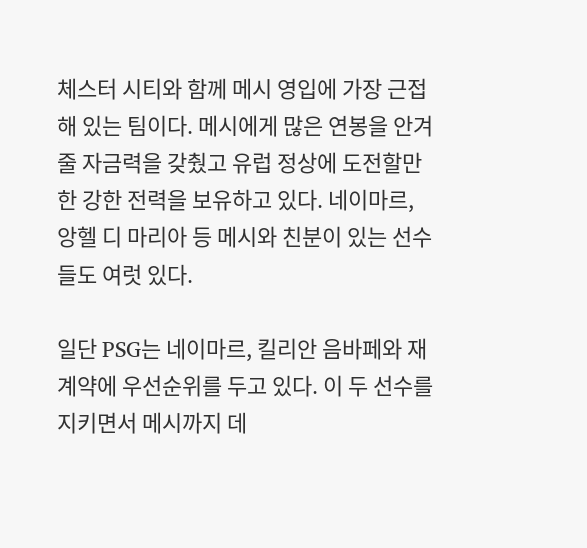체스터 시티와 함께 메시 영입에 가장 근접해 있는 팀이다. 메시에게 많은 연봉을 안겨줄 자금력을 갖췄고 유럽 정상에 도전할만한 강한 전력을 보유하고 있다. 네이마르, 앙헬 디 마리아 등 메시와 친분이 있는 선수들도 여럿 있다.

일단 PSG는 네이마르, 킬리안 음바페와 재계약에 우선순위를 두고 있다. 이 두 선수를 지키면서 메시까지 데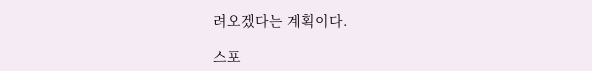려오겠다는 계획이다.

스포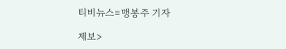티비뉴스=맹봉주 기자

제보>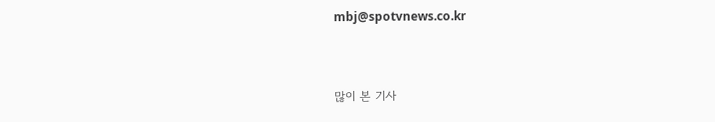mbj@spotvnews.co.kr


많이 본 기사